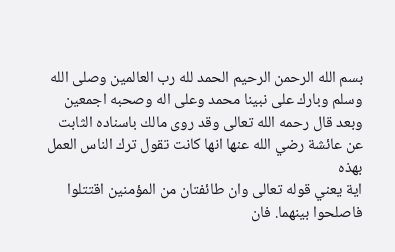بسم الله الرحمن الرحيم الحمد لله رب العالمين وصلى الله وسلم وبارك على نبينا محمد وعلى اله وصحبه اجمعين وبعد قال رحمه الله تعالى وقد روى مالك باسناده الثابت عن عائشة رضي الله عنها انها كانت تقول ترك الناس العمل بهذه
اية يعني قوله تعالى وان طائفتان من المؤمنين اقتتلوا فاصلحوا بينهما. فان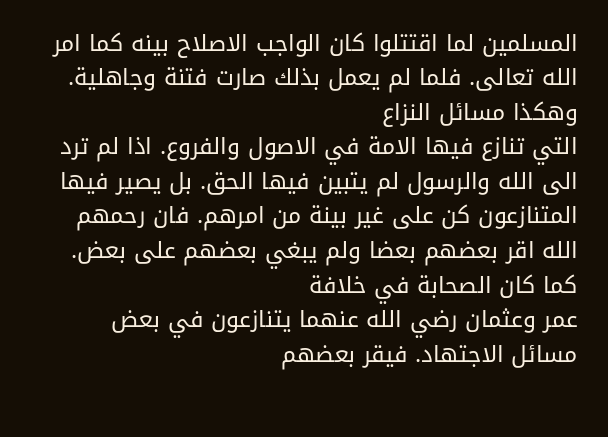المسلمين لما اقتتلوا كان الواجب الاصلاح بينه كما امر الله تعالى. فلما لم يعمل بذلك صارت فتنة وجاهلية. وهكذا مسائل النزاع
التي تنازع فيها الامة في الاصول والفروع. اذا لم ترد الى الله والرسول لم يتبين فيها الحق. بل يصير فيها المتنازعون كن على غير بينة من امرهم. فان رحمهم الله اقر بعضهم بعضا ولم يبغي بعضهم على بعض. كما كان الصحابة في خلافة
عمر وعثمان رضي الله عنهما يتنازعون في بعض مسائل الاجتهاد. فيقر بعضهم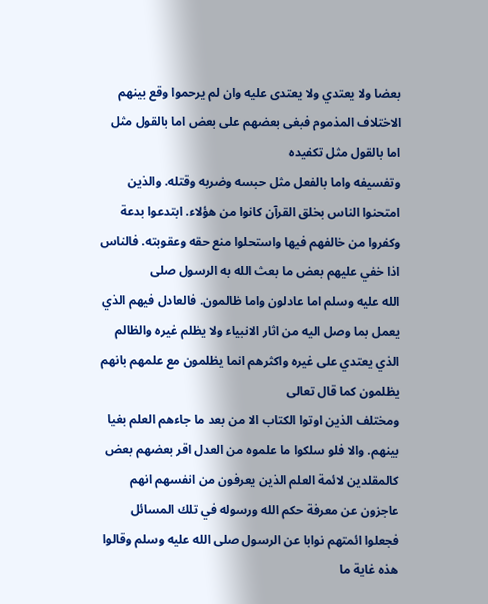بعضا ولا يعتدي ولا يعتدى عليه وان لم يرحموا وقع بينهم الاختلاف المذموم فبغى بعضهم على بعض اما بالقول مثل اما بالقول مثل تكفيده
وتفسيفه واما بالفعل مثل حبسه وضربه وقتله. والذين امتحنوا الناس بخلق القرآن كانوا من هؤلاء. ابتدعوا بدعة وكفروا من خالفهم فيها واستحلوا منع حقه وعقوبته. فالناس اذا خفي عليهم بعض ما بعث الله به الرسول صلى
الله عليه وسلم اما عادلون واما ظالمون. فالعادل فيهم الذي يعمل بما وصل اليه من اثار الانبياء ولا يظلم غيره والظالم الذي يعتدي على غيره واكثرهم انما يظلمون مع علمهم بانهم يظلمون كما قال تعالى
ومختلف الذين اوتوا الكتاب الا من بعد ما جاءهم العلم بغيا بينهم. والا فلو سلكوا ما علموه من العدل اقر بعضهم بعض كالمقلدين لائمة العلم الذين يعرفون من انفسهم انهم عاجزون عن معرفة حكم الله ورسوله في تلك المسائل
فجعلوا ائمتهم نوابا عن الرسول صلى الله عليه وسلم وقالوا هذه غاية ما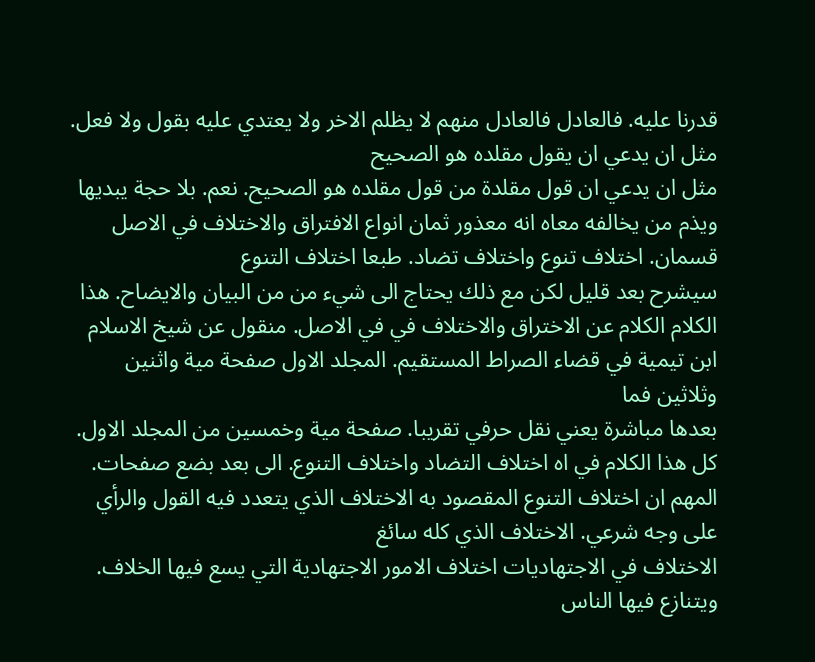قدرنا عليه. فالعادل فالعادل منهم لا يظلم الاخر ولا يعتدي عليه بقول ولا فعل. مثل ان يدعي ان يقول مقلده هو الصحيح
مثل ان يدعي ان قول مقلدة من قول مقلده هو الصحيح. نعم. بلا حجة يبديها ويذم من يخالفه معاه انه معذور ثمان انواع الافتراق والاختلاف في الاصل قسمان. اختلاف تنوع واختلاف تضاد. طبعا اختلاف التنوع
سيشرح بعد قليل لكن مع ذلك يحتاج الى شيء من من البيان والايضاح. هذا الكلام الكلام عن الاختراق والاختلاف في في الاصل. منقول عن شيخ الاسلام ابن تيمية في قضاء الصراط المستقيم. المجلد الاول صفحة مية واثنين وثلاثين فما
بعدها مباشرة يعني نقل حرفي تقريبا. صفحة مية وخمسين من المجلد الاول. كل هذا الكلام في اه اختلاف التضاد واختلاف التنوع. الى بعد بضع صفحات. المهم ان اختلاف التنوع المقصود به الاختلاف الذي يتعدد فيه القول والرأي على وجه شرعي. الاختلاف الذي كله سائغ
الاختلاف في الاجتهاديات اختلاف الامور الاجتهادية التي يسع فيها الخلاف. ويتنازع فيها الناس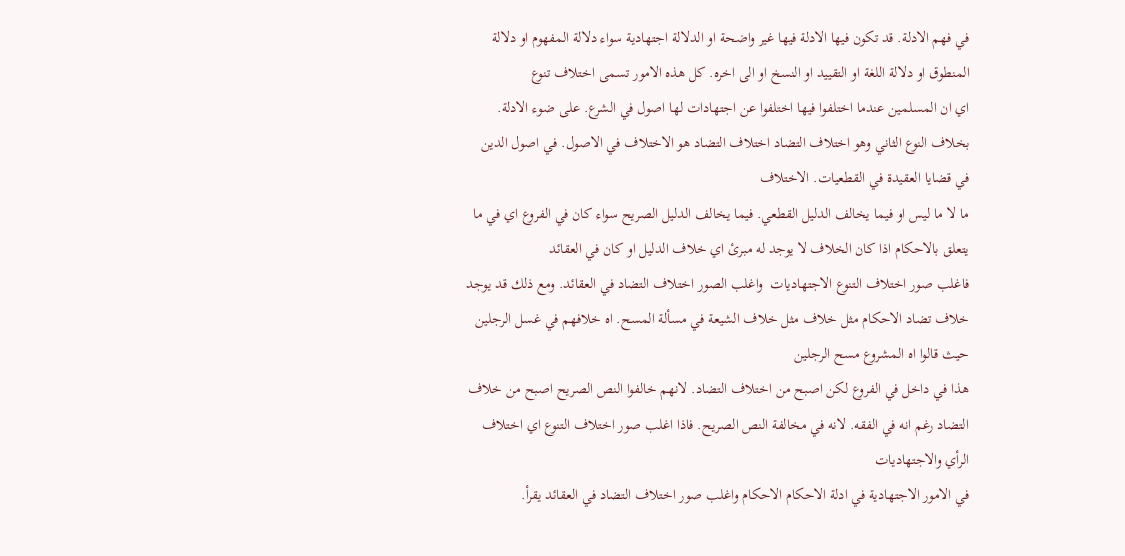في فهم الادلة. قد تكون فيها الادلة فيها غير واضحة او الدلالة اجتهادية سواء دلالة المفهوم او دلالة المنطوق او دلالة اللغة او التقييد او النسخ او الى اخره. كل هذه الامور تسمى اختلاف تنوع
اي ان المسلمين عندما اختلفوا فيها اختلفوا عن اجتهادات لها اصول في الشرع. على ضوء الادلة. بخلاف النوع الثاني وهو اختلاف التضاد اختلاف التضاد هو الاختلاف في الاصول. في اصول الدين في قضايا العقيدة في القطعيات. الاختلاف
ما لا ما ليس او فيما يخالف الدليل القطعي. فيما يخالف الدليل الصريح سواء كان في الفروع اي في ما يتعلق بالاحكام اذا كان الخلاف لا يوجد له مبرئ اي خلاف الدليل او كان في العقائد
فاغلب صور اختلاف التنوع الاجتهاديات  واغلب الصور اختلاف التضاد في العقائد. ومع ذلك قد يوجد خلاف تضاد الاحكام مثل خلاف مثل خلاف الشيعة في مسألة المسح. اه خلافهم في غسل الرجلين حيث قالوا اه المشروع مسح الرجلين
هذا في داخل في الفروع لكن اصبح من اختلاف التضاد. لانهم خالفوا النص الصريح اصبح من خلاف التضاد رغم انه في الفقه. لانه في مخالفة النص الصريح. فاذا اغلب صور اختلاف التنوع اي اختلاف الرأي والاجتهاديات
في الامور الاجتهادية في ادلة الاحكام الاحكام واغلب صور اختلاف التضاد في العقائد يقرأ.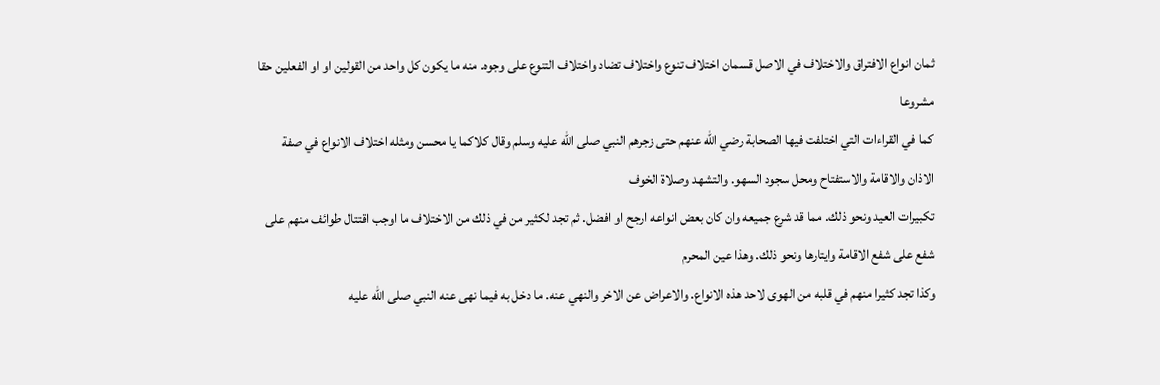ثمان انواع الافتراق والاختلاف في الاصل قسمان اختلاف تنوع واختلاف تضاد واختلاف التنوع على وجوه. منه ما يكون كل واحد من القولين او او الفعلين حقا مشروعا
كما في القراءات التي اختلفت فيها الصحابة رضي الله عنهم حتى زجرهم النبي صلى الله عليه وسلم وقال كلاكما يا محسن ومثله اختلاف الانواع في صفة الاذان والاقامة والاستفتاح ومحل سجود السهو. والتشهد وصلاة الخوف
تكبيرات العيد ونحو ذلك. مما قد شرع جميعه وان كان بعض انواعه ارجح او افضل. ثم تجد لكثير من في ذلك من الاختلاف ما اوجب اقتتال طوائف منهم على شفع على شفع الاقامة وايتارها ونحو ذلك. وهذا عين المحرم
وكذا تجد كثيرا منهم في قلبه من الهوى لاحد هذه الانواع. والاعراض عن الاخر والنهي عنه. ما دخل به فيما نهى عنه النبي صلى الله عليه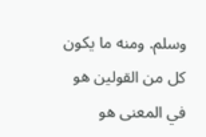وسلم. ومنه ما يكون كل من القولين هو في المعنى هو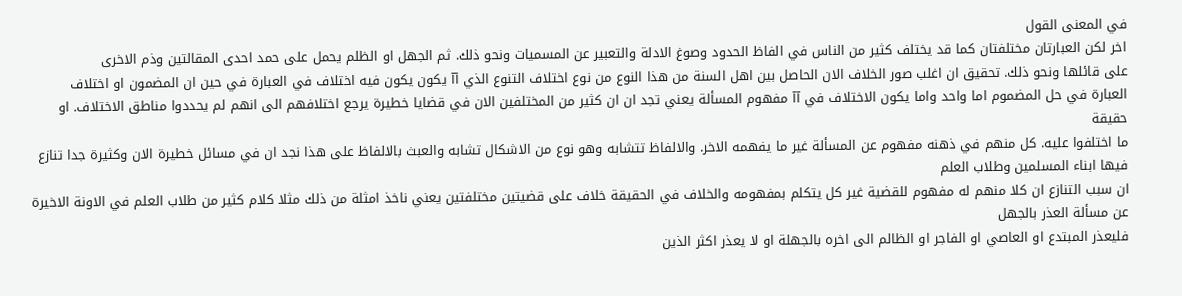في المعنى القول
اخر لكن العبارتان مختلفتان كما قد يختلف كثير من الناس في الفاظ الحدود وصوغ الادلة والتعبير عن المسميات ونحو ذلك. ثم الجهل او الظلم يحمل على حمد احدى المقالتين وذم الاخرى
على قائلها ونحو ذلك. تحقيق ان اغلب صور الخلاف الان الحاصل بين اهل السنة من هذا النوع من نوع اختلاف التنوع الذي آآ يكون يكون فيه اختلاف في العبارة في حين ان المضمون او اختلاف
العبارة في حل المضموم اما واحد واما يكون الاختلاف في آآ مفهوم المسألة يعني تجد ان ان كثير من المختلفين الان في قضايا خطيرة يرجع اختلافهم الى انهم لم يحددوا مناطق الاختلاف. او حقيقة
ما اختلفوا عليه. كل منهم في ذهنه مفهوم عن المسألة غير ما يفهمه الاخر. والالفاظ تتشابه وهو نوع من الاشكال تشابه والعبث بالالفاظ على هذا نجد ان في مسائل خطيرة الان وكثيرة جدا تنازع فيها ابناء المسلمين وطلاب العلم
ان سبب التنازع ان كلا منهم له مفهوم للقضية غير كل يتكلم بمفهومه والخلاف في الحقيقة خلاف على قضيتين مختلفتين يعني ناخذ امثلة من ذلك مثلا كلام كثير من طلاب العلم في الاونة الاخيرة عن مسألة العذر بالجهل
فليعذر المبتدع او العاصي او الفاجر او الظالم الى اخره بالجهلة او لا يعذر اكثر الذين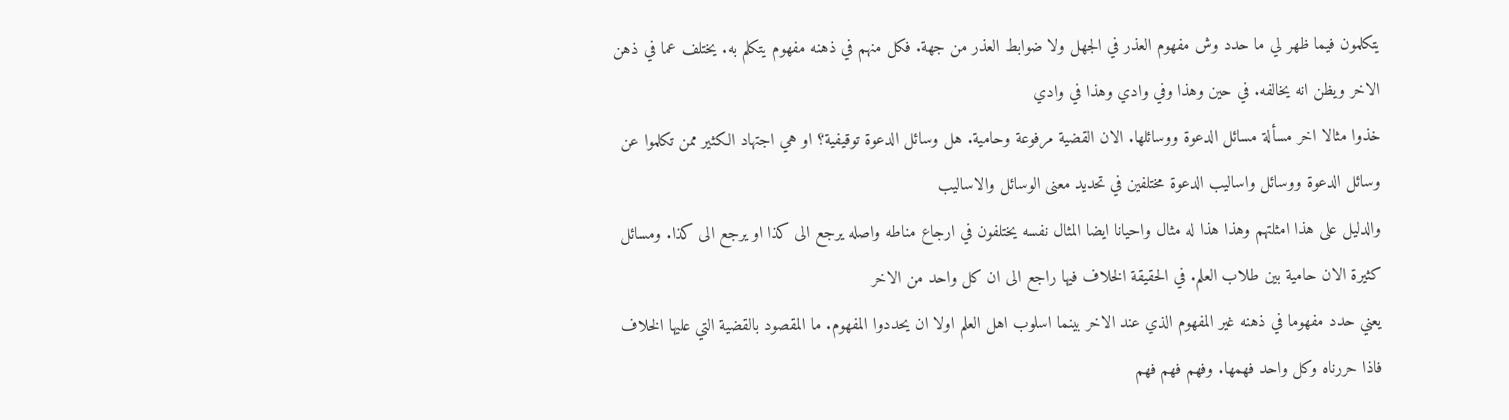يتكلمون فيما ظهر لي ما حدد وش مفهوم العذر في الجهل ولا ضوابط العذر من جهة. فكل منهم في ذهنه مفهوم يتكلم به. يختلف عما في ذهن الاخر ويظن انه يخالفه. في حين وهذا وفي وادي وهذا في وادي
خذوا مثالا اخر مسألة مسائل الدعوة ووسائلها. الان القضية مرفوعة وحامية. هل وسائل الدعوة توقيفية؟ او هي اجتهاد الكثير ممن تكلموا عن وسائل الدعوة ووسائل واساليب الدعوة مختلفين في تحديد معنى الوسائل والاساليب
والدليل على هذا امثلتهم وهذا هذا له مثال واحيانا ايضا المثال نفسه يختلفون في ارجاع مناطه واصله يرجع الى كذا او يرجع الى كذا. ومسائل كثيرة الان حامية بين طلاب العلم. في الحقيقة الخلاف فيها راجع الى ان كل واحد من الاخر
يعني حدد مفهوما في ذهنه غير المفهوم الذي عند الاخر بينما اسلوب اهل العلم اولا ان يحددوا المفهوم. ما المقصود بالقضية التي عليها الخلاف فاذا حررناه وكل واحد فهمها. وفهم فهم فهم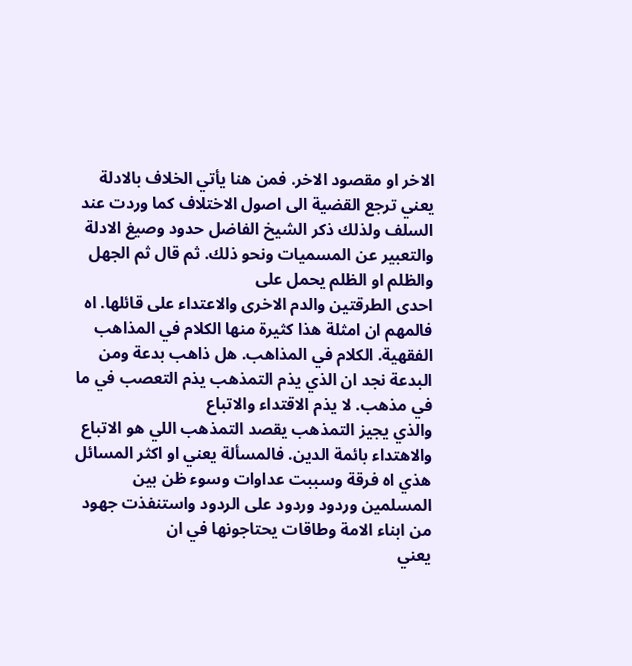الاخر او مقصود الاخر. فمن هنا يأتي الخلاف بالادلة
يعني ترجع القضية الى اصول الاختلاف كما وردت عند السلف ولذلك ذكر الشيخ الفاضل حدود وصيغ الادلة والتعبير عن المسميات ونحو ذلك. ثم قال ثم الجهل والظلم او الظلم يحمل على
احدى الطرقتين والدم الاخرى والاعتداء على قائلها. اه فالمهم ان امثلة هذا كثيرة منها الكلام في المذاهب الفقهية. الكلام في المذاهب. هل ذاهب بدعة ومن البدعة نجد ان الذي يذم التمذهب يذم التعصب في ما في مذهب. لا يذم الاقتداء والاتباع
والذي يجيز التمذهب يقصد التمذهب اللي هو الاتباع والاهتداء بائمة الدين. فالمسألة يعني او اكثر المسائل هذي اه فرقة وسببت عداوات وسوء ظن بين المسلمين وردود وردود على الردود واستنفذت جهود من ابناء الامة وطاقات يحتاجونها في ان
يعني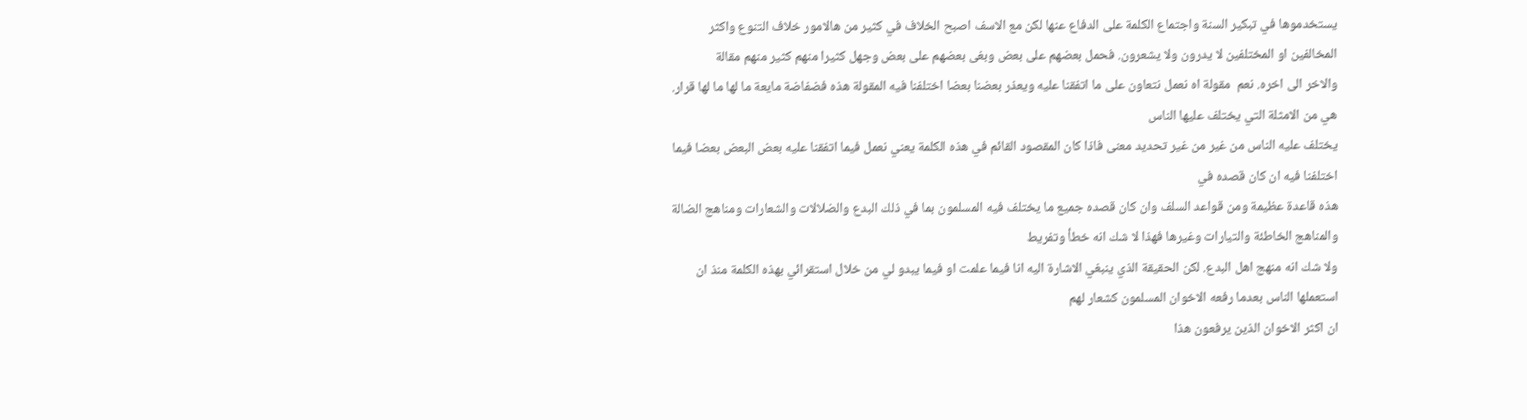يستخدموها في تبكير السنة واجتماع الكلمة على الدفاع عنها لكن مع الاسف اصبح الخلاف في كثير من هالامور خلاف التنوع واكثر المخالفين او المختلفين لا يدرون ولا يشعرون. فحمل بعضهم على بعض وبغى بعضهم على بعض وجهل كثيرا منهم كثير منهم مقالة
والاخر الى اخره. نعم  مقولة اه نعمل نتعاون على ما اتفقنا عليه ويعذر بعضنا بعضا اختلفنا فيه المقولة هذه فضفاضة مايعة ما لها ما لها قرار. هي من الامثلة التي يختلف عليها الناس
يختلف عليه الناس من غير من غير تحديد معنى فاذا كان المقصود القائم في هذه الكلمة يعني نعمل فيما اتفقنا عليه بعض البعض بعضا فيما اختلفنا فيه ان كان قصده في
هذه قاعدة عظيمة ومن قواعد السلف وان كان قصده جميع ما يختلف فيه المسلمون بما في ذلك البدع والضلالات والشعارات ومناهج الضالة والمناهج الخاطئة والتيارات وغيرها فهذا لا شك انه خطأ وتفريط
ولا شك انه منهج اهل البدع. لكن الحقيقة الذي ينبغي الاشارة اليه انا فيما علمت او فيما يبدو لي من خلال استقرائي بهذه الكلمة منذ ان استعملها الناس بعدما رفعه الاخوان المسلمون كشعار لهم
ان اكثر الاخوان الذين يرفعون هذا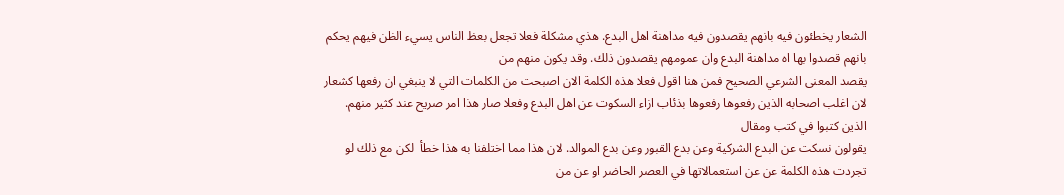الشعار يخطئون فيه بانهم يقصدون فيه مداهنة اهل البدع. هذي مشكلة فعلا تجعل بعظ الناس يسيء الظن فيهم يحكم بانهم قصدوا بها اه مداهنة البدع وان عمومهم يقصدون ذلك. وقد يكون منهم من
يقصد المعنى الشرعي الصحيح فمن هنا اقول فعلا هذه الكلمة الان اصبحت من الكلمات التي لا ينبغي ان رفعها كشعار لان اغلب اصحابه الذين رفعوها رفعوها بذئاب ازاء السكوت عن اهل البدع وفعلا صار هذا امر صريح عند كثير منهم. الذين كتبوا في كتب ومقال
يقولون نسكت عن البدع الشركية وعن بدع القبور وعن بدع الموالد. لان هذا مما اختلفنا به هذا خطأ  لكن مع ذلك لو تجردت هذه الكلمة عن عن استعمالاتها في العصر الحاضر او عن من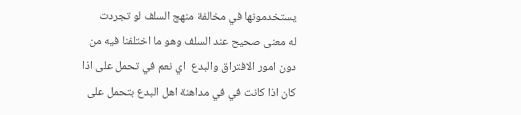يستخدمونها في مخالفة منهج السلف لو تجردت
له معنى صحيح عند السلف وهو ما اختلفنا فيه من دون امور الافتراق والبدع  اي نعم في تحمل على اذا كان اذا كانت في في مداهنة اهل البدع بتحمل على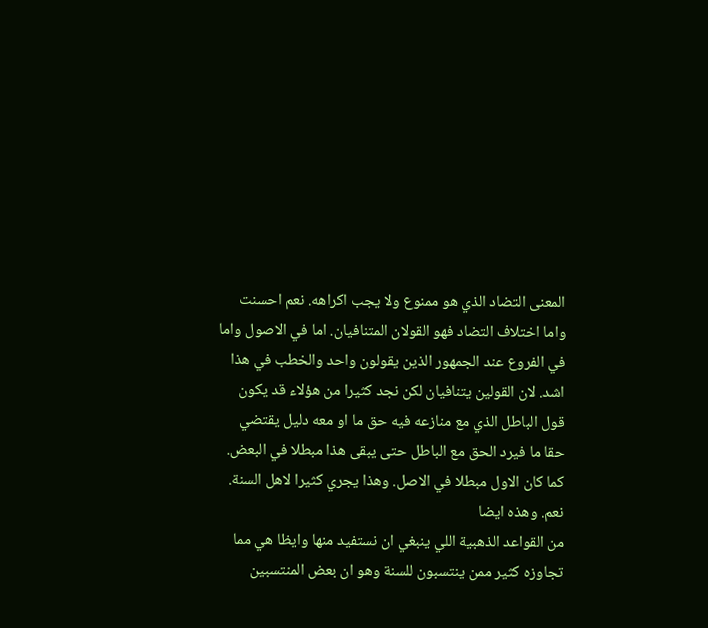المعنى التضاد الذي هو ممنوع ولا يجب اكراهه. نعم احسنت
واما اختلاف التضاد فهو القولان المتنافيان. اما في الاصول واما في الفروع عند الجمهور الذين يقولون واحد والخطب في هذا اشد. لان القولين يتنافيان لكن نجد كثيرا من هؤلاء قد يكون
قول الباطل الذي مع منازعه فيه حق ما او معه دليل يقتضي حقا ما فيرد الحق مع الباطل حتى يبقى هذا مبطلا في البعض. كما كان الاول مبطلا في الاصل. وهذا يجري كثيرا لاهل السنة. نعم. وهذه ايضا
من القواعد الذهبية اللي ينبغي ان نستفيد منها وايظا هي مما تجاوزه كثير ممن ينتسبون للسنة وهو ان بعض المنتسبين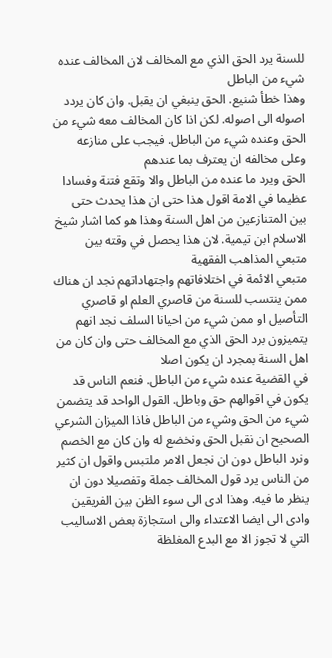للسنة يرد الحق الذي مع المخالف لان المخالف عنده شيء من الباطل
وهذا خطأ شنيع. الحق ينبغي ان يقبل. وان كان يردد اصوله الى اصوله. لكن اذا كان المخالف معه شيء من الحق وعنده شيء من الباطل. فيجب على منازعه وعلى مخالفه ان يعترف بما عندهم
الحق ويرد ما عنده من الباطل والا وتقع فتنة وفسادا عظيما في الامة اقول هذا حتى ان هذا يحدث حتى بين المتنازعين من اهل السنة وهذا هو كما اشار شيخ الاسلام ابن تيمية. لان هذا يحصل في وقته بين متبعي المذاهب الفقهية
متبعي الائمة في اختلافاتهم واجتهاداتهم نجد ان هناك ممن ينتسب للسنة من قاصري العلم او قاصري التأصيل او ممن شيء من احيانا السلف نجد انهم يتميزون برد الحق الذي مع المخالف حتى وان كان من اهل السنة بمجرد ان يكون اصلا
في القضية عنده شيء من الباطل. فنعم الناس قد يكون في اقوالهم حق وباطل. القول الواحد قد يتضمن شيء من الحق وشيء من الباطل فاذا الميزان الشرعي الصحيح ان نقبل الحق ونخضع له وان كان مع الخصم
ونرد الباطل دون ان نجعل الامر ملتبس واقول ان كثير من الناس يرد قول المخالف جملة وتفصيلا دون ان ينظر ما فيه. وهذا ادى الى سوء الظن بين الفريقين وادى الى ايضا الاعتداء والى استجازة بعض الاساليب التي لا تجوز الا مع البدع المغلظة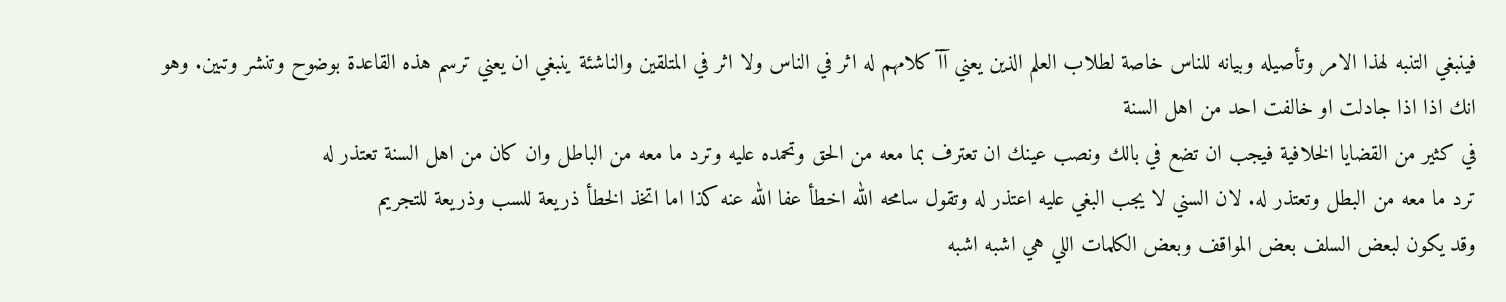فينبغي التنبه لهذا الامر وتأصيله وبيانه للناس خاصة لطلاب العلم الذين يعني آآ كلامهم له اثر في الناس ولا اثر في المتلقين والناشئة ينبغي ان يعني ترسم هذه القاعدة بوضوح وتنشر وتبين. وهو انك اذا اذا جادلت او خالفت احد من اهل السنة
في كثير من القضايا الخلافية فيجب ان تضع في بالك ونصب عينك ان تعترف بما معه من الحق وتحمده عليه وترد ما معه من الباطل وان كان من اهل السنة تعتذر له
ترد ما معه من البطل وتعتذر له. لان السني لا يجب البغي عليه اعتذر له وتقول سامحه الله اخطأ عفا الله عنه كذا اما اتخذ الخطأ ذريعة للسب وذريعة للتجريم
وقد يكون لبعض السلف بعض المواقف وبعض الكلمات اللي هي اشبه اشبه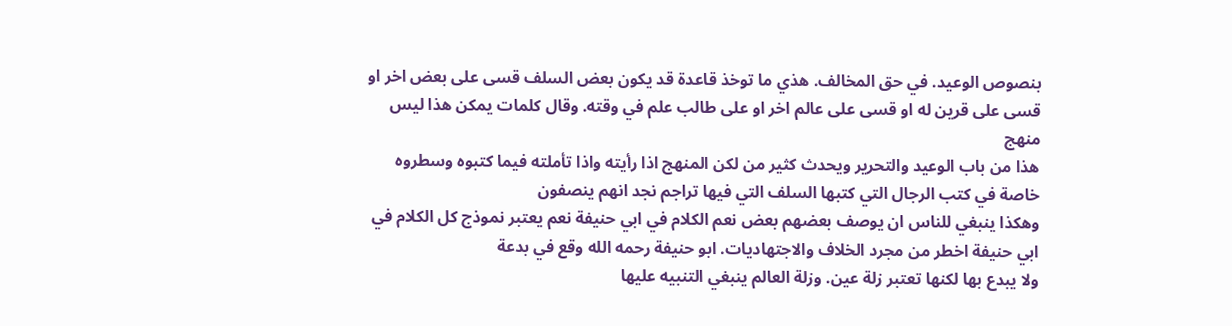بنصوص الوعيد. في حق المخالف. هذي ما توخذ قاعدة قد يكون بعض السلف قسى على بعض اخر او قسى على قرين له او قسى على عالم اخر او على طالب علم في وقته. وقال كلمات يمكن هذا ليس منهج
هذا من باب الوعيد والتحرير ويحدث كثير من لكن المنهج اذا رأيته واذا تأملته فيما كتبوه وسطروه خاصة في كتب الرجال التي كتبها السلف التي فيها تراجم نجد انهم ينصفون
وهكذا ينبغي للناس ان يوصف بعضهم بعض نعم الكلام في ابي حنيفة نعم يعتبر نموذج كل الكلام في ابي حنيفة اخطر من مجرد الخلاف والاجتهاديات. ابو حنيفة رحمه الله وقع في بدعة
ولا يبدع بها لكنها تعتبر زلة عين. وزلة العالم ينبغي التنبيه عليها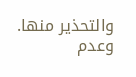والتحذير منها. وعدم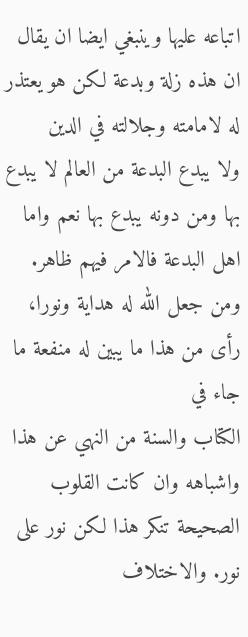اتباعه عليها وينبغي ايضا ان يقال ان هذه زلة وبدعة لكن هو يعتذر له لامامته وجلالته في الدين
ولا يبدع البدعة من العالم لا يبدع بها ومن دونه يبدع بها نعم واما اهل البدعة فالامر فيهم ظاهر. ومن جعل الله له هداية ونورا، رأى من هذا ما يبين له منفعة ما جاء في
الكتاب والسنة من النهي عن هذا واشباهه وان كانت القلوب الصحيحة تنكر هذا لكن نور على نور. والاختلاف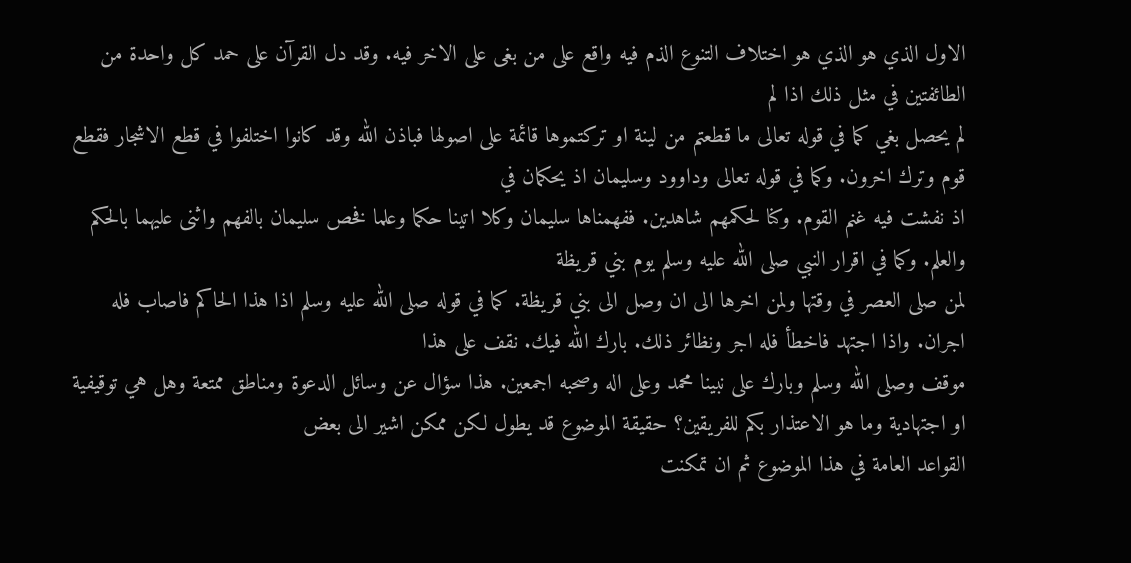الاول الذي هو الذي هو اختلاف التنوع الذم فيه واقع على من بغى على الاخر فيه. وقد دل القرآن على حمد كل واحدة من الطائفتين في مثل ذلك اذا لم
لم يحصل بغي كما في قوله تعالى ما قطعتم من لينة او تركتموها قائمة على اصولها فباذن الله وقد كانوا اختلفوا في قطع الاشجار فقطع قوم وترك اخرون. وكما في قوله تعالى وداوود وسليمان اذ يحكمان في
اذ نفشت فيه غنم القوم. وكنا لحكمهم شاهدين. ففهمناها سليمان وكلا اتينا حكما وعلما فخص سليمان بالفهم واثنى عليهما بالحكم والعلم. وكما في اقرار النبي صلى الله عليه وسلم يوم بني قريظة
لمن صلى العصر في وقتها ولمن اخرها الى ان وصل الى بني قريظة. كما في قوله صلى الله عليه وسلم اذا هذا الحاكم فاصاب فله اجران. واذا اجتهد فاخطأ فله اجر ونظائر ذلك. بارك الله فيك. نقف على هذا
موقف وصلى الله وسلم وبارك على نبينا محمد وعلى اله وصحبه اجمعين. هذا سؤال عن وسائل الدعوة ومناطق ممتعة وهل هي توقيفية او اجتهادية وما هو الاعتذار بكم للفريقين؟ حقيقة الموضوع قد يطول لكن ممكن اشير الى بعض
القواعد العامة في هذا الموضوع ثم ان تمكنت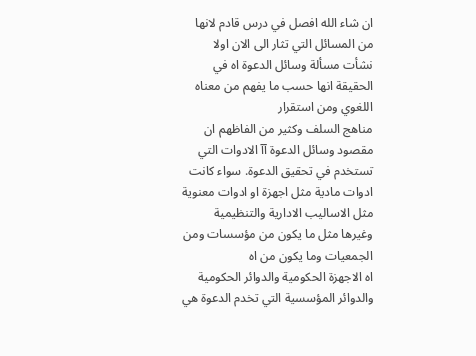ان شاء الله افصل في درس قادم لانها من المسائل التي تثار الى الان اولا نشأت مسألة وسائل الدعوة اه في الحقيقة انها حسب ما يفهم من معناه اللغوي ومن استقرار
مناهج السلف وكثير من الفاظهم ان مقصود وسائل الدعوة آآ الادوات التي تستخدم في تحقيق الدعوة. سواء كانت ادوات مادية مثل اجهزة او ادوات معنوية مثل الاساليب الادارية والتنظيمية وغيرها مثل ما يكون من مؤسسات ومن الجمعيات وما يكون من اه
اه الاجهزة الحكومية والدوائر الحكومية والدوائر المؤسسية التي تخدم الدعوة هي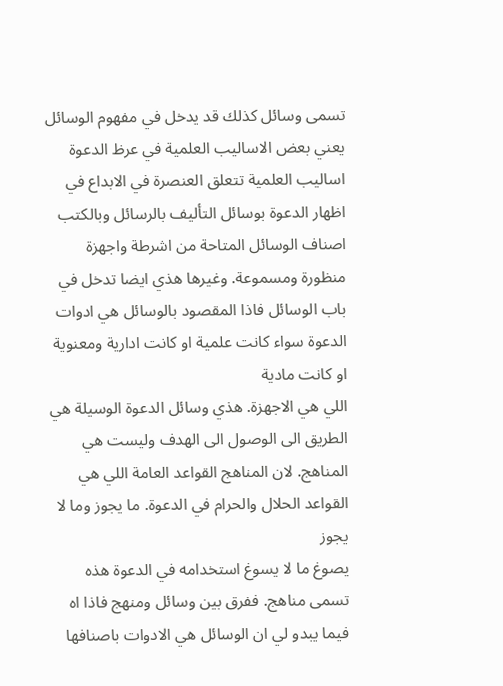تسمى وسائل كذلك قد يدخل في مفهوم الوسائل يعني بعض الاساليب العلمية في عرظ الدعوة اساليب العلمية تتعلق العنصرة في الابداع في اظهار الدعوة بوسائل التأليف بالرسائل وبالكتب
اصناف الوسائل المتاحة من اشرطة واجهزة منظورة ومسموعة. وغيرها هذي ايضا تدخل في باب الوسائل فاذا المقصود بالوسائل هي ادوات الدعوة سواء كانت علمية او كانت ادارية ومعنوية او كانت مادية
اللي هي الاجهزة. هذي وسائل الدعوة الوسيلة هي الطريق الى الوصول الى الهدف وليست هي المناهج. لان المناهج القواعد العامة اللي هي القواعد الحلال والحرام في الدعوة. ما يجوز وما لا يجوز
يصوغ ما لا يسوغ استخدامه في الدعوة هذه تسمى مناهج. ففرق بين وسائل ومنهج فاذا اه فيما يبدو لي ان الوسائل هي الادوات باصنافها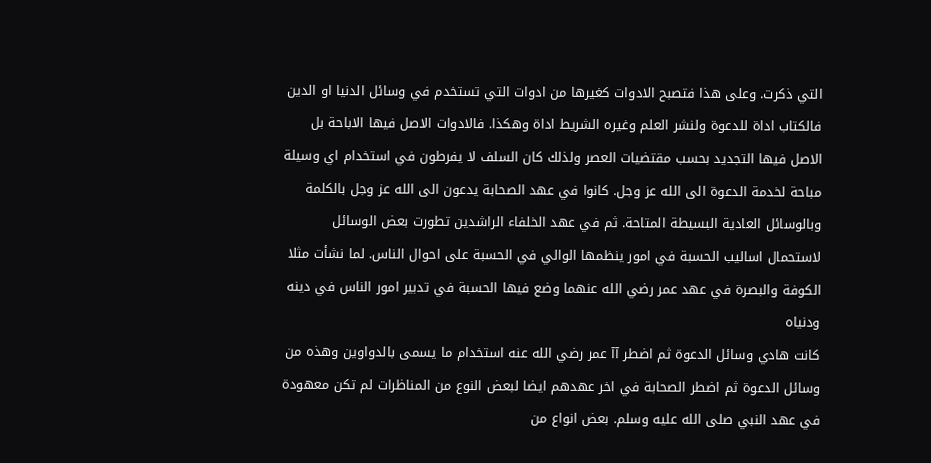التي ذكرت. وعلى هذا فتصبح الادوات كغيرها من ادوات التي تستخدم في وسائل الدنيا او الدين
فالكتاب اداة للدعوة ولنشر العلم وغيره الشريط اداة وهكذا. فالادوات الاصل فيها الاباحة بل الاصل فيها التجديد بحسب مقتضيات العصر ولذلك كان السلف لا يفرطون في استخدام اي وسيلة مباحة لخدمة الدعوة الى الله عز وجل. كانوا في عهد الصحابة يدعون الى الله عز وجل بالكلمة
وبالوسائل العادية البسيطة المتاحة. ثم في عهد الخلفاء الراشدين تطورت بعض الوسائل لاستحمال اساليب الحسبة في امور ينظمها الوالي في الحسبة على احوال الناس. لما نشأت مثلا الكوفة والبصرة في عهد عمر رضي الله عنهما وضع فيها الحسبة في تدبير امور الناس في دينه ودنياه
كانت هادي وسائل الدعوة ثم اضطر آآ عمر رضي الله عنه استخدام ما يسمى بالدواوين وهذه من وسائل الدعوة ثم اضطر الصحابة في اخر عهدهم ايضا لبعض النوع من المناظرات لم تكن معهودة في عهد النبي صلى الله عليه وسلم. بعض انواع من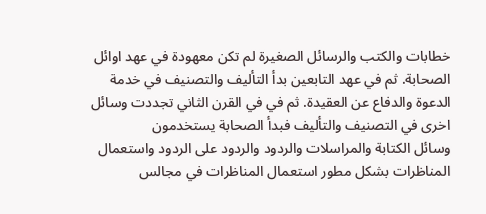خطابات والكتب والرسائل الصغيرة لم تكن معهودة في عهد اوائل الصحابة. ثم في عهد التابعين بدأ التأليف والتصنيف في خدمة الدعوة والدفاع عن العقيدة. ثم في في القرن الثاني تجددت وسائل اخرى في التصنيف والتأليف فبدأ الصحابة يستخدمون
وسائل الكتابة والمراسلات والردود والردود على الردود واستعمال المناظرات بشكل مطور استعمال المناظرات في مجالس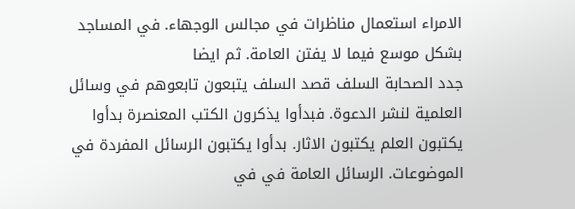الامراء استعمال مناظرات في مجالس الوجهاء. في المساجد بشكل موسع فيما لا يفتن العامة. ثم ايضا
جدد الصحابة السلف قصد السلف يتبعون تابعوهم في وسائل العلمية لنشر الدعوة. فبدأوا يذكرون الكتب المعنصرة بدأوا يكتبون العلم يكتبون الاثار. بدأوا يكتبون الرسائل المفردة في الموضوعات. الرسائل العامة في في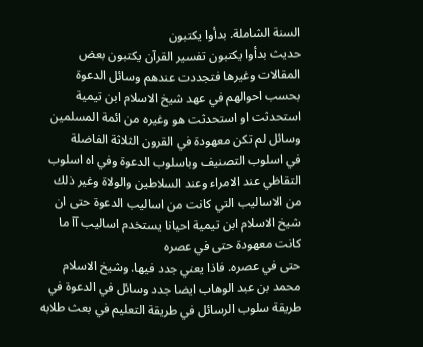السنة الشاملة. بدأوا يكتبون
حديث بدأوا يكتبون تفسير القرآن يكتبون بعض المقالات وغيرها فتجددت عندهم وسائل الدعوة بحسب احوالهم في عهد شيخ الاسلام ابن تيمية استحدثت او استحدثت هو وغيره من ائمة المسلمين وسائل لم تكن معهودة في القرون الثلاثة الفاضلة
في اسلوب التصنيف وباسلوب الدعوة وفي اه اسلوب التقاظي عند الامراء وعند السلاطين والولاة وغير ذلك من الاساليب التي كانت من اساليب الدعوة حتى ان شيخ الاسلام ابن تيمية احيانا يستخدم اساليب آآ ما كانت معهودة حتى في عصره
حتى في عصره. فاذا يعني جدد فيها. وشيخ الاسلام محمد بن عبد الوهاب ايضا جدد وسائل في الدعوة في طريقة سلوب الرسائل في طريقة التعليم في بعث طلابه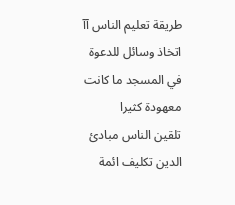طريقة تعليم الناس آآ اتخاذ وسائل للدعوة في المسجد ما كانت معهودة كثيرا
تلقين الناس مبادئ الدين تكليف ائمة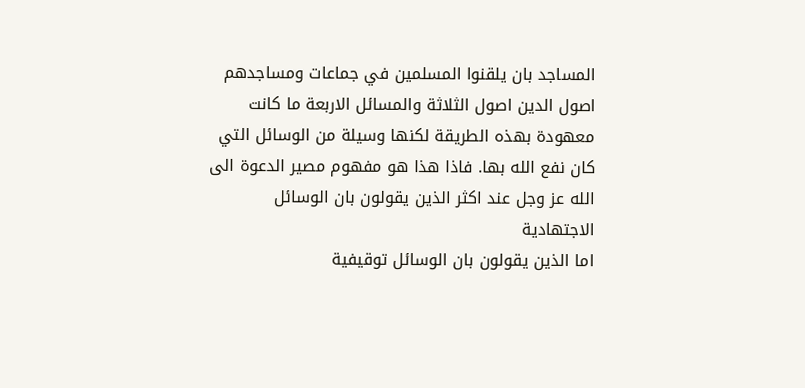المساجد بان يلقنوا المسلمين في جماعات ومساجدهم اصول الدين اصول الثلاثة والمسائل الاربعة ما كانت معهودة بهذه الطريقة لكنها وسيلة من الوسائل التي كان نفع الله بها. فاذا هذا هو مفهوم مصير الدعوة الى الله عز وجل عند اكثر الذين يقولون بان الوسائل الاجتهادية
اما الذين يقولون بان الوسائل توقيفية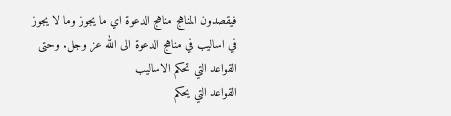فيقصدون المناهج مناهج الدعوة اي ما يجوز وما لا يجوز في اساليب في مناهج الدعوة الى الله عز وجل. وحتى القواعد التي تحكم الاساليب
القواعد التي يحكم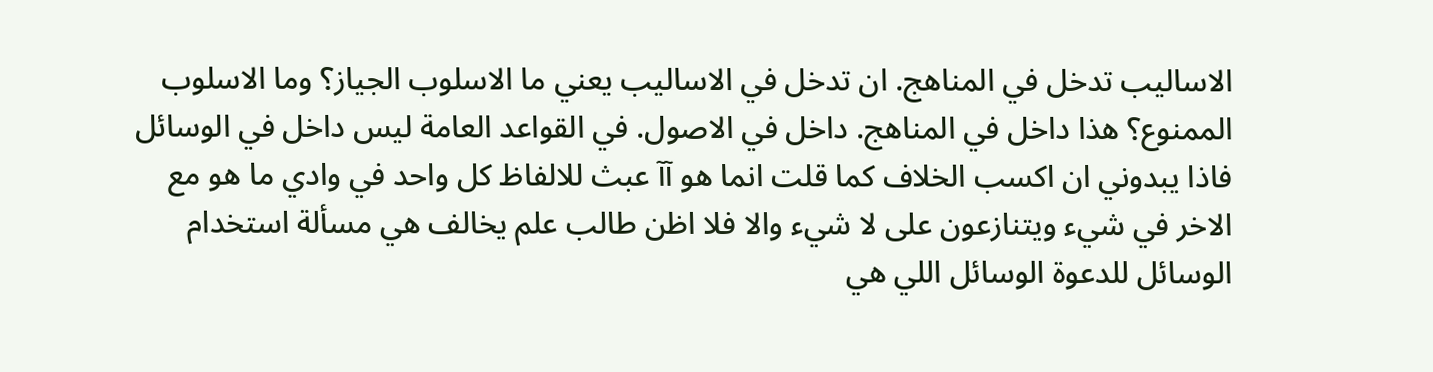الاساليب تدخل في المناهج. ان تدخل في الاساليب يعني ما الاسلوب الجياز؟ وما الاسلوب الممنوع؟ هذا داخل في المناهج. داخل في الاصول. في القواعد العامة ليس داخل في الوسائل
فاذا يبدوني ان اكسب الخلاف كما قلت انما هو آآ عبث للالفاظ كل واحد في وادي ما هو مع الاخر في شيء ويتنازعون على لا شيء والا فلا اظن طالب علم يخالف هي مسألة استخدام الوسائل للدعوة الوسائل اللي هي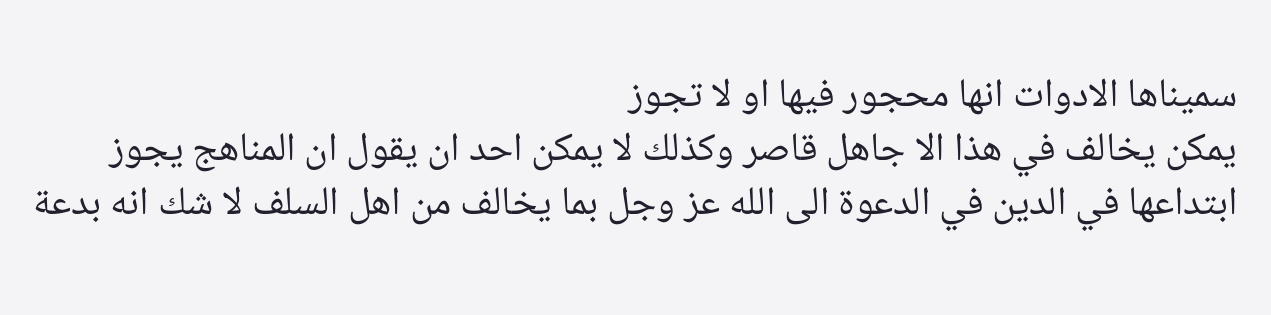سميناها الادوات انها محجور فيها او لا تجوز
يمكن يخالف في هذا الا جاهل قاصر وكذلك لا يمكن احد ان يقول ان المناهج يجوز ابتداعها في الدين في الدعوة الى الله عز وجل بما يخالف من اهل السلف لا شك انه بدعة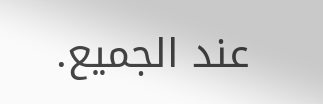عند الجميع.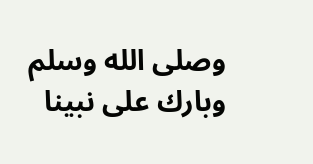وصلى الله وسلم وبارك على نبينا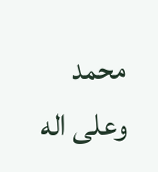محمد
وعلى اله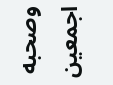وصحبه اجمعين